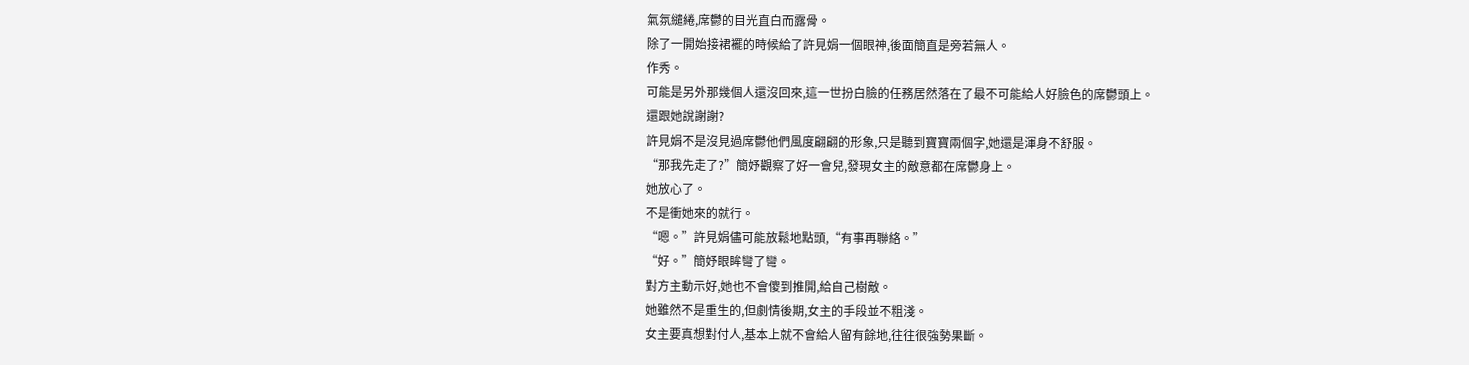氣氛繾綣,席鬱的目光直白而露骨。
除了一開始接裙襬的時候給了許見娟一個眼神,後面簡直是旁若無人。
作秀。
可能是另外那幾個人還沒回來,這一世扮白臉的任務居然落在了最不可能給人好臉色的席鬱頭上。
還跟她說謝謝?
許見娟不是沒見過席鬱他們風度翩翩的形象,只是聽到寶寶兩個字,她還是渾身不舒服。
“那我先走了?”簡妤觀察了好一會兒,發現女主的敵意都在席鬱身上。
她放心了。
不是衝她來的就行。
“嗯。”許見娟儘可能放鬆地點頭,“有事再聯絡。”
“好。”簡妤眼眸彎了彎。
對方主動示好,她也不會傻到推開,給自己樹敵。
她雖然不是重生的,但劇情後期,女主的手段並不粗淺。
女主要真想對付人,基本上就不會給人留有餘地,往往很強勢果斷。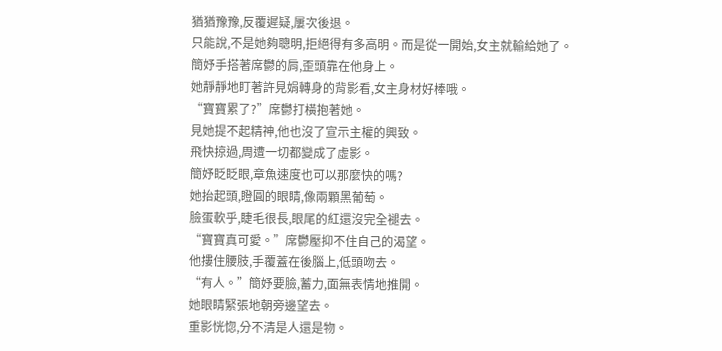猶猶豫豫,反覆遲疑,屢次後退。
只能說,不是她夠聰明,拒絕得有多高明。而是從一開始,女主就輸給她了。
簡妤手搭著席鬱的肩,歪頭靠在他身上。
她靜靜地盯著許見娟轉身的背影看,女主身材好棒哦。
“寶寶累了?”席鬱打橫抱著她。
見她提不起精神,他也沒了宣示主權的興致。
飛快掠過,周遭一切都變成了虛影。
簡妤眨眨眼,章魚速度也可以那麼快的嗎?
她抬起頭,瞪圓的眼睛,像兩顆黑葡萄。
臉蛋軟乎,睫毛很長,眼尾的紅還沒完全褪去。
“寶寶真可愛。”席鬱壓抑不住自己的渴望。
他摟住腰肢,手覆蓋在後腦上,低頭吻去。
“有人。”簡妤要臉,蓄力,面無表情地推開。
她眼睛緊張地朝旁邊望去。
重影恍惚,分不清是人還是物。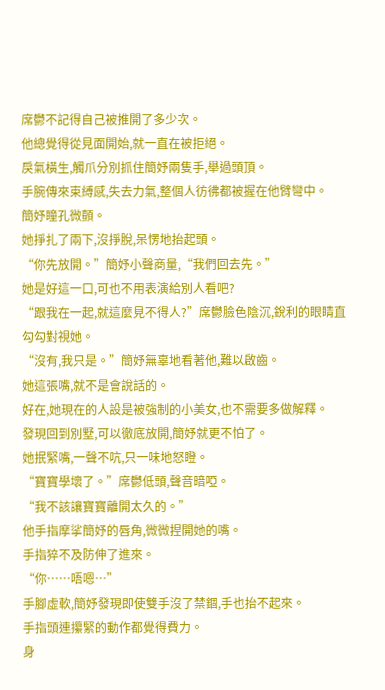席鬱不記得自己被推開了多少次。
他總覺得從見面開始,就一直在被拒絕。
戾氣橫生,觸爪分別抓住簡妤兩隻手,舉過頭頂。
手腕傳來束縛感,失去力氣,整個人彷彿都被握在他臂彎中。
簡妤瞳孔微顫。
她掙扎了兩下,沒掙脫,呆愣地抬起頭。
“你先放開。”簡妤小聲商量,“我們回去先。”
她是好這一口,可也不用表演給別人看吧?
“跟我在一起,就這麼見不得人?”席鬱臉色陰沉,銳利的眼睛直勾勾對視她。
“沒有,我只是。”簡妤無辜地看著他,難以啟齒。
她這張嘴,就不是會說話的。
好在,她現在的人設是被強制的小美女,也不需要多做解釋。
發現回到別墅,可以徹底放開,簡妤就更不怕了。
她抿緊嘴,一聲不吭,只一味地怒瞪。
“寶寶學壞了。”席鬱低頭,聲音暗啞。
“我不該讓寶寶離開太久的。”
他手指摩挲簡妤的唇角,微微捏開她的嘴。
手指猝不及防伸了進來。
“你……唔嗯…”
手腳虛軟,簡妤發現即使雙手沒了禁錮,手也抬不起來。
手指頭連攥緊的動作都覺得費力。
身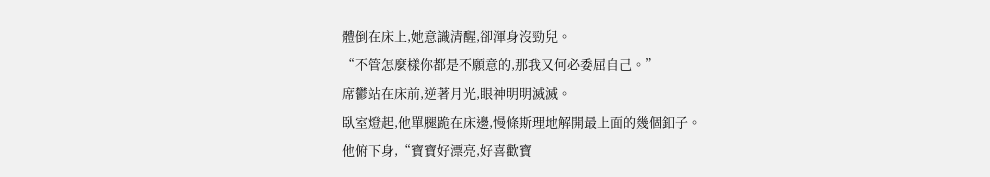體倒在床上,她意識清醒,卻渾身沒勁兒。
“不管怎麼樣你都是不願意的,那我又何必委屈自己。”
席鬱站在床前,逆著月光,眼神明明滅滅。
臥室燈起,他單腿跪在床邊,慢條斯理地解開最上面的幾個釦子。
他俯下身,“寶寶好漂亮,好喜歡寶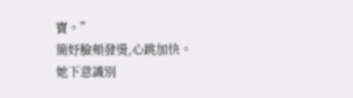寶。”
簡妤臉頰發燙,心跳加快。
她下意識別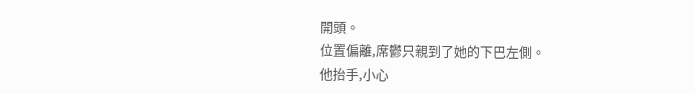開頭。
位置偏離,席鬱只親到了她的下巴左側。
他抬手,小心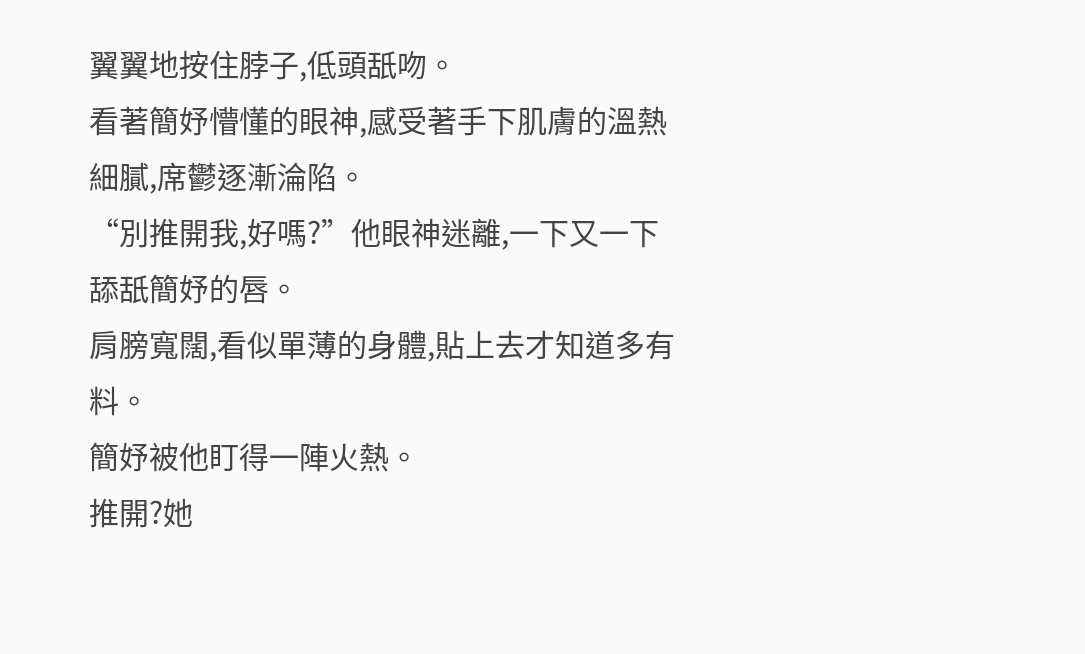翼翼地按住脖子,低頭舐吻。
看著簡妤懵懂的眼神,感受著手下肌膚的溫熱細膩,席鬱逐漸淪陷。
“別推開我,好嗎?”他眼神迷離,一下又一下舔舐簡妤的唇。
肩膀寬闊,看似單薄的身體,貼上去才知道多有料。
簡妤被他盯得一陣火熱。
推開?她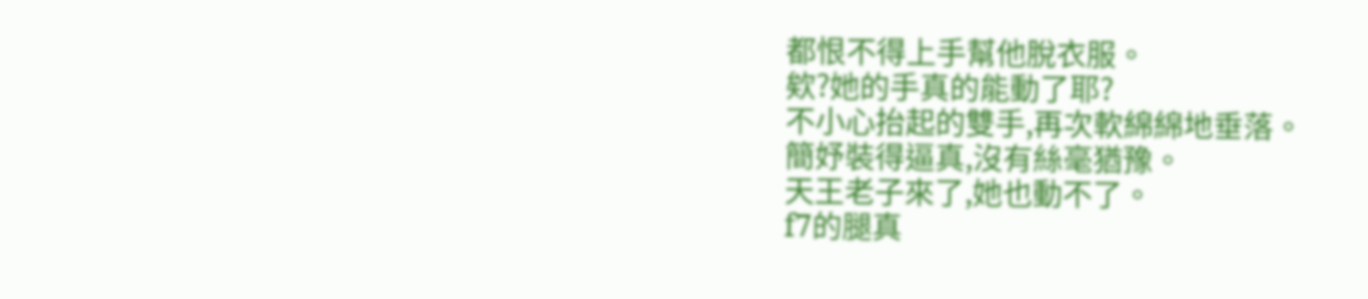都恨不得上手幫他脫衣服。
欸?她的手真的能動了耶?
不小心抬起的雙手,再次軟綿綿地垂落。
簡妤裝得逼真,沒有絲毫猶豫。
天王老子來了,她也動不了。
f7的腿真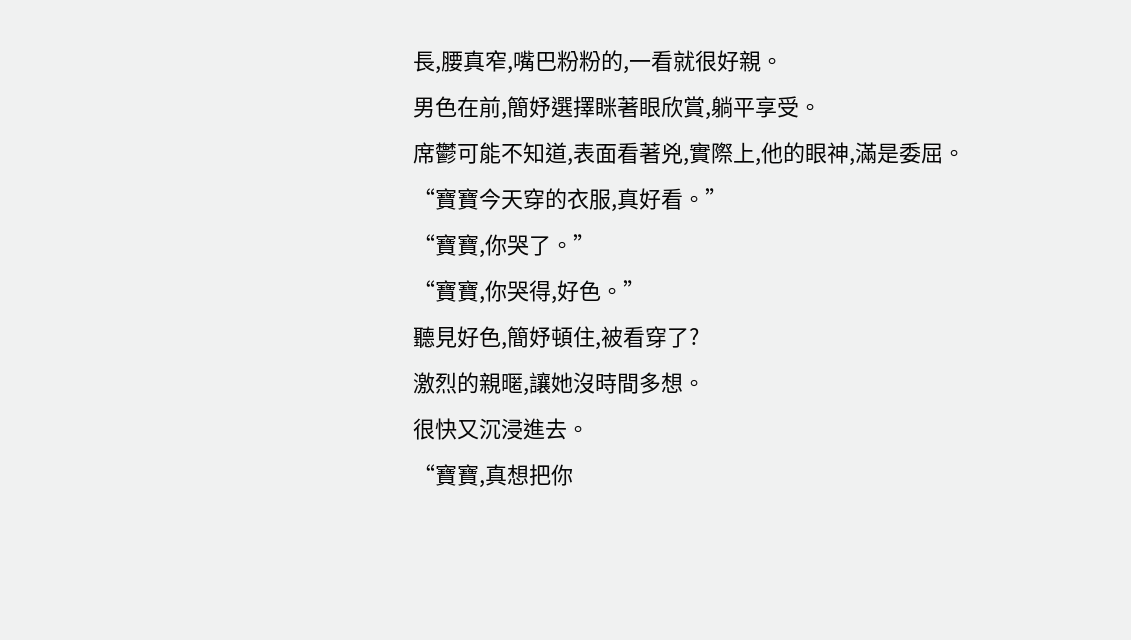長,腰真窄,嘴巴粉粉的,一看就很好親。
男色在前,簡妤選擇眯著眼欣賞,躺平享受。
席鬱可能不知道,表面看著兇,實際上,他的眼神,滿是委屈。
“寶寶今天穿的衣服,真好看。”
“寶寶,你哭了。”
“寶寶,你哭得,好色。”
聽見好色,簡妤頓住,被看穿了?
激烈的親暱,讓她沒時間多想。
很快又沉浸進去。
“寶寶,真想把你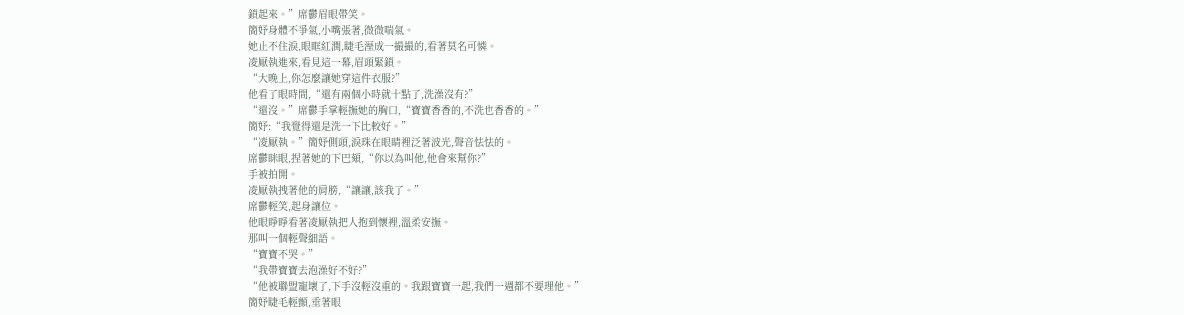鎖起來。”席鬱眉眼帶笑。
簡妤身體不爭氣,小嘴張著,微微喘氣。
她止不住淚,眼眶紅潤,睫毛溼成一撮撮的,看著莫名可憐。
凌厭執進來,看見這一幕,眉頭緊鎖。
“大晚上,你怎麼讓她穿這件衣服?”
他看了眼時間,“還有兩個小時就十點了,洗澡沒有?”
“還沒。”席鬱手掌輕撫她的胸口,“寶寶香香的,不洗也香香的。”
簡妤:“我覺得還是洗一下比較好。”
“凌厭執。”簡妤側頭,淚珠在眼睛裡泛著波光,聲音怯怯的。
席鬱眯眼,捏著她的下巴頦,“你以為叫他,他會來幫你?”
手被拍開。
凌厭執拽著他的肩膀,“讓讓,該我了。”
席鬱輕笑,起身讓位。
他眼睜睜看著凌厭執把人抱到懷裡,溫柔安撫。
那叫一個輕聲細語。
“寶寶不哭。”
“我帶寶寶去泡澡好不好?”
“他被聯盟寵壞了,下手沒輕沒重的。我跟寶寶一起,我們一週都不要理他。”
簡妤睫毛輕顫,垂著眼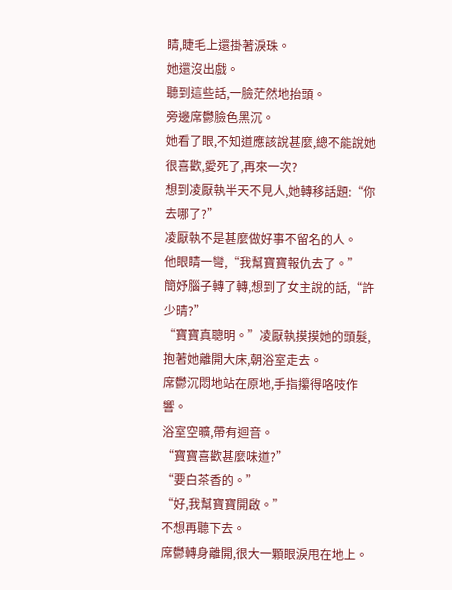睛,睫毛上還掛著淚珠。
她還沒出戲。
聽到這些話,一臉茫然地抬頭。
旁邊席鬱臉色黑沉。
她看了眼,不知道應該說甚麼,總不能說她很喜歡,愛死了,再來一次?
想到凌厭執半天不見人,她轉移話題:“你去哪了?”
凌厭執不是甚麼做好事不留名的人。
他眼睛一彎,“我幫寶寶報仇去了。”
簡妤腦子轉了轉,想到了女主說的話,“許少晴?”
“寶寶真聰明。”凌厭執摸摸她的頭髮,抱著她離開大床,朝浴室走去。
席鬱沉悶地站在原地,手指攥得咯吱作響。
浴室空曠,帶有迴音。
“寶寶喜歡甚麼味道?”
“要白茶香的。”
“好,我幫寶寶開啟。”
不想再聽下去。
席鬱轉身離開,很大一顆眼淚甩在地上。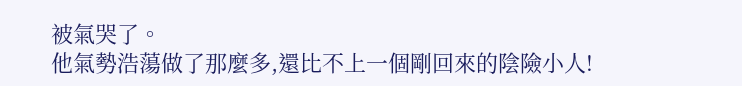被氣哭了。
他氣勢浩蕩做了那麼多,還比不上一個剛回來的陰險小人!